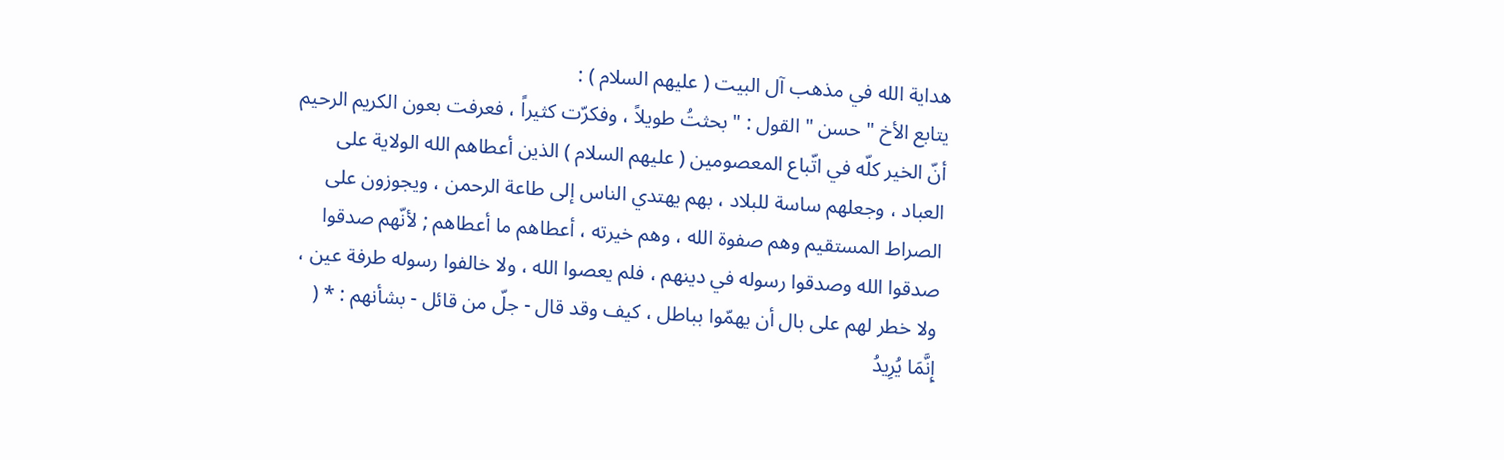هداية الله في مذهب آل البيت ( عليهم السلام ) :
يتابع الأخ " حسن " القول : " بحثتُ طويلاً ، وفكرّت كثيراً ، فعرفت بعون الكريم الرحيم أنّ الخير كلّه في اتّباع المعصومين ( عليهم السلام ) الذين أعطاهم الله الولاية على العباد ، وجعلهم ساسة للبلاد ، بهم يهتدي الناس إلى طاعة الرحمن ، ويجوزون على الصراط المستقيم وهم صفوة الله ، وهم خيرته ، أعطاهم ما أعطاهم ; لأنّهم صدقوا صدقوا الله وصدقوا رسوله في دينهم ، فلم يعصوا الله ، ولا خالفوا رسوله طرفة عين ، ولا خطر لهم على بال أن يهمّوا بباطل ، كيف وقد قال - جلّ من قائل - بشأنهم : * ( إِنَّمَا يُرِيدُ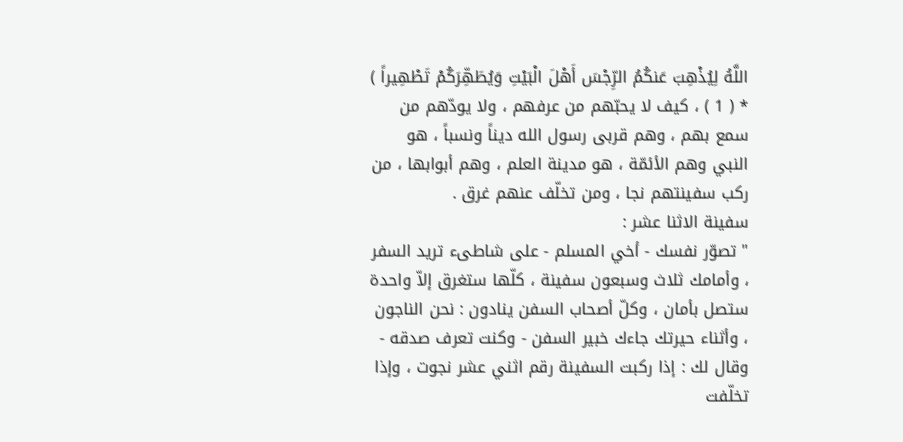اللَّهُ لِيُذْهِبَ عَنكُمُ الرِّجْسَ أَهْلَ الْبَيْتِ وَيُطَهِّرَكُمْ تَطْهِيراً ) * ( 1 ) ، كيف لا يحبّهم من عرفهم ، ولا يودّهم من سمع بهم ، وهم قربى رسول الله ديناً ونسباً ، هو النبي وهم الأئمّة ، هو مدينة العلم ، وهم أبوابها ، من ركب سفينتهم نجا ، ومن تخلّف عنهم غرق .
سفينة الاثنا عشر :
" تصوّر نفسك - أخي المسلم - على شاطىء تريد السفر ، وأمامك ثلاث وسبعون سفينة ، كلّها ستغرق إلاّ واحدة ستصل بأمان ، وكلّ أصحاب السفن ينادون : نحن الناجون ، وأثناء حيرتك جاءك خبير السفن - وكنت تعرف صدقه - وقال لك : إذا ركبت السفينة رقم اثني عشر نجوت ، وإذا تخلّفت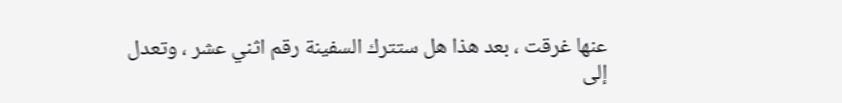عنها غرقت ، بعد هذا هل ستترك السفينة رقم اثني عشر ، وتعدل إلى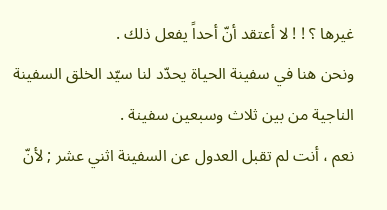غيرها ؟ ! ! لا أعتقد أنّ أحداً يفعل ذلك .
ونحن هنا في سفينة الحياة يحدّد لنا سيّد الخلق السفينة الناجية من بين ثلاث وسبعين سفينة .
نعم ، أنت لم تقبل العدول عن السفينة اثني عشر ; لأنّ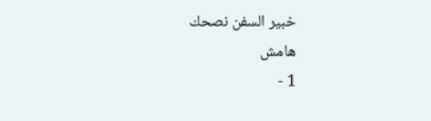خبير السفن نصحك
هامش
1 -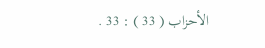الأحزاب ( 33 ) : 33 .